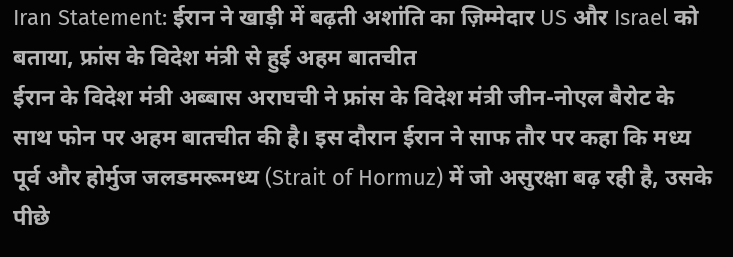Iran Statement: ईरान ने खाड़ी में बढ़ती अशांति का ज़िम्मेदार US और Israel को बताया, फ्रांस के विदेश मंत्री से हुई अहम बातचीत
ईरान के विदेश मंत्री अब्बास अराघची ने फ्रांस के विदेश मंत्री जीन-नोएल बैरोट के साथ फोन पर अहम बातचीत की है। इस दौरान ईरान ने साफ तौर पर कहा कि मध्य पूर्व और होर्मुज जलडमरूमध्य (Strait of Hormuz) में जो असुरक्षा बढ़ रही है, उसके पीछे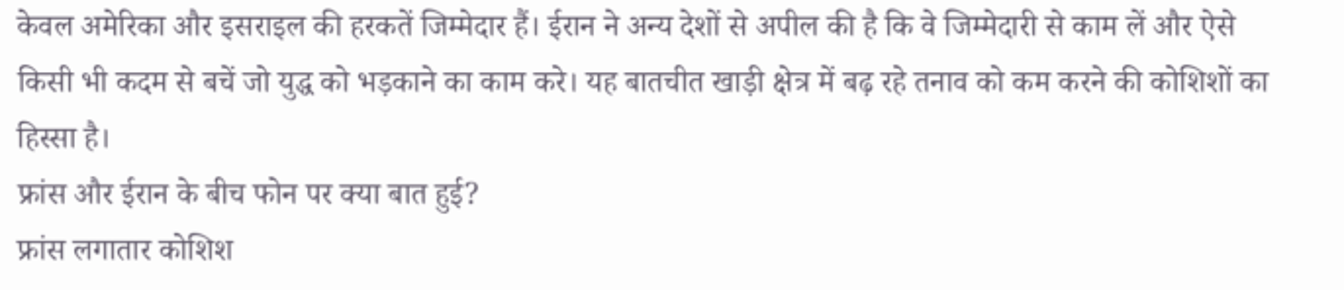केवल अमेरिका और इसराइल की हरकतें जिम्मेदार हैं। ईरान ने अन्य देशों से अपील की है कि वे जिम्मेदारी से काम लें और ऐसे किसी भी कदम से बचें जो युद्ध को भड़काने का काम करे। यह बातचीत खाड़ी क्षेत्र में बढ़ रहे तनाव को कम करने की कोशिशों का हिस्सा है।
फ्रांस और ईरान के बीच फोन पर क्या बात हुई?
फ्रांस लगातार कोशिश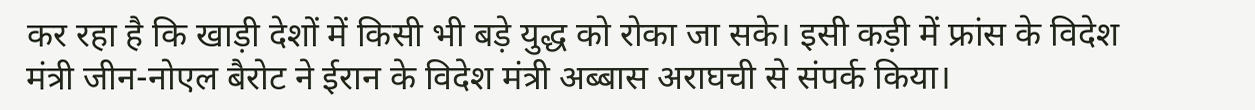कर रहा है कि खाड़ी देशों में किसी भी बड़े युद्ध को रोका जा सके। इसी कड़ी में फ्रांस के विदेश मंत्री जीन-नोएल बैरोट ने ईरान के विदेश मंत्री अब्बास अराघची से संपर्क किया।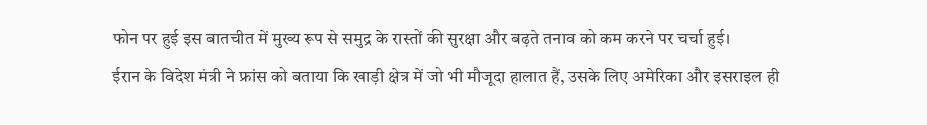फोन पर हुई इस बातचीत में मुख्य रूप से समुद्र के रास्तों की सुरक्षा और बढ़ते तनाव को कम करने पर चर्चा हुई।
ईरान के विदेश मंत्री ने फ्रांस को बताया कि खाड़ी क्षेत्र में जो भी मौजूदा हालात हैं, उसके लिए अमेरिका और इसराइल ही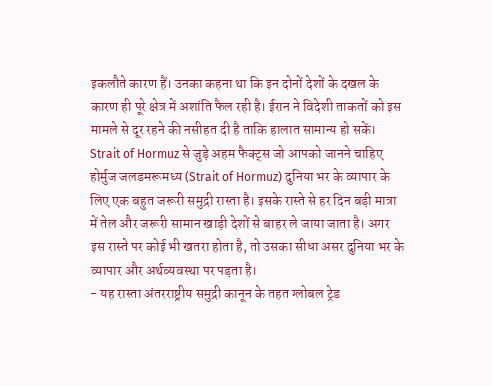इकलौते कारण हैं। उनका कहना था कि इन दोनों देशों के दखल के कारण ही पूरे क्षेत्र में अशांति फैल रही है। ईरान ने विदेशी ताकतों को इस मामले से दूर रहने की नसीहत दी है ताकि हालात सामान्य हो सकें।
Strait of Hormuz से जुड़े अहम फैक्ट्स जो आपको जानने चाहिए
होर्मुज जलडमरूमध्य (Strait of Hormuz) दुनिया भर के व्यापार के लिए एक बहुत जरूरी समुद्री रास्ता है। इसके रास्ते से हर दिन बड़ी मात्रा में तेल और जरूरी सामान खाड़ी देशों से बाहर ले जाया जाता है। अगर इस रास्ते पर कोई भी खतरा होता है, तो उसका सीधा असर दुनिया भर के व्यापार और अर्थव्यवस्था पर पड़ता है।
- यह रास्ता अंतरराष्ट्रीय समुद्री कानून के तहत ग्लोबल ट्रेड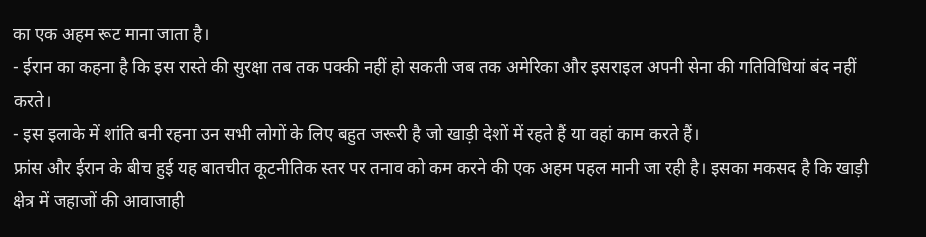का एक अहम रूट माना जाता है।
- ईरान का कहना है कि इस रास्ते की सुरक्षा तब तक पक्की नहीं हो सकती जब तक अमेरिका और इसराइल अपनी सेना की गतिविधियां बंद नहीं करते।
- इस इलाके में शांति बनी रहना उन सभी लोगों के लिए बहुत जरूरी है जो खाड़ी देशों में रहते हैं या वहां काम करते हैं।
फ्रांस और ईरान के बीच हुई यह बातचीत कूटनीतिक स्तर पर तनाव को कम करने की एक अहम पहल मानी जा रही है। इसका मकसद है कि खाड़ी क्षेत्र में जहाजों की आवाजाही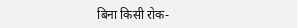बिना किसी रोक-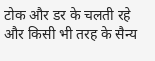टोक और डर के चलती रहे और किसी भी तरह के सैन्य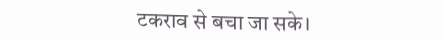टकराव से बचा जा सके।